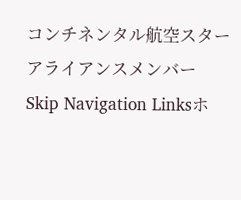コンチネンタル航空スターアライアンスメンバー
Skip Navigation Linksホ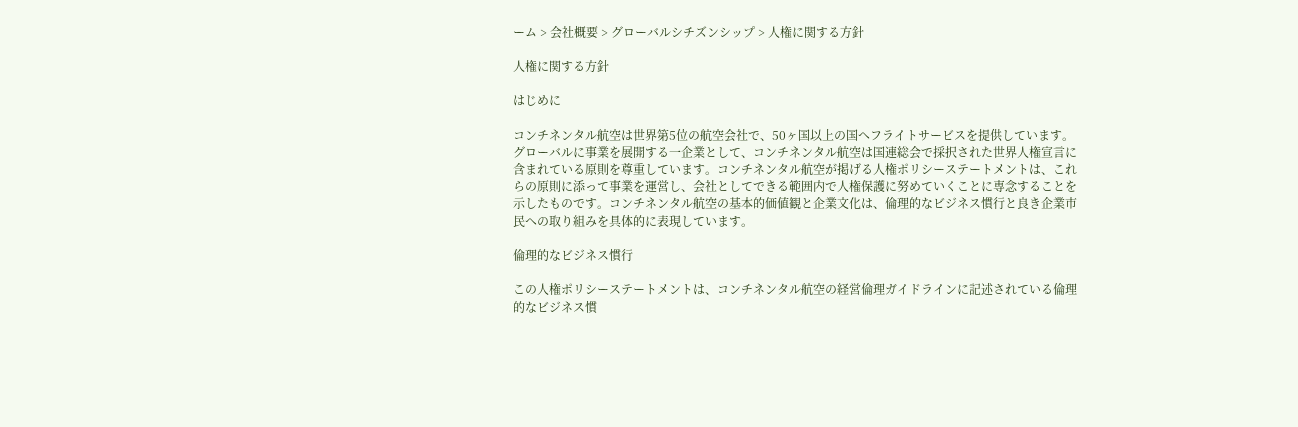ーム > 会社概要 > グローバルシチズンシップ > 人権に関する方針

人権に関する方針

はじめに

コンチネンタル航空は世界第5位の航空会社で、50ヶ国以上の国へフライトサービスを提供しています。グローバルに事業を展開する一企業として、コンチネンタル航空は国連総会で採択された世界人権宣言に含まれている原則を尊重しています。コンチネンタル航空が掲げる人権ポリシーステートメントは、これらの原則に添って事業を運営し、会社としてできる範囲内で人権保護に努めていくことに専念することを示したものです。コンチネンタル航空の基本的価値観と企業文化は、倫理的なビジネス慣行と良き企業市民への取り組みを具体的に表現しています。

倫理的なビジネス慣行

この人権ポリシーステートメントは、コンチネンタル航空の経営倫理ガイドラインに記述されている倫理的なビジネス慣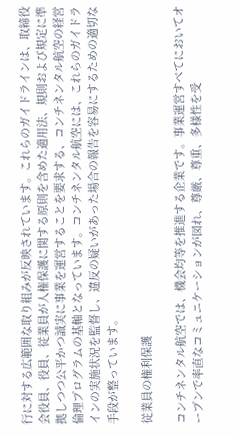行に対する広範囲な取り組みが反映されています。これらのガイドラインは、取締役会役員、役員、従業員が人権保護に関する原則を含めた適用法、規則および規定に準拠しつつ公平かつ誠実に事業を運営することを要求する、コンチネンタル航空の経営倫理プログラムの基軸となっています。コンチネンタル航空には、これらのガイドラインの実施状況を監督し、違反の疑いがあった場合の報告を容易にするための適切な手段が整っています。

従業員の権利保護

コンチネンタル航空では、機会均等を推進する企業です。事業運営すべてにおいてオープンで率直なコミュニケーションが図れ、尊厳、尊重、多様性を受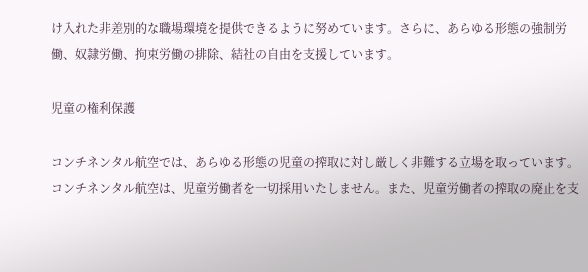け入れた非差別的な職場環境を提供できるように努めています。さらに、あらゆる形態の強制労働、奴隷労働、拘束労働の排除、結社の自由を支援しています。

児童の権利保護

コンチネンタル航空では、あらゆる形態の児童の搾取に対し厳しく非難する立場を取っています。 コンチネンタル航空は、児童労働者を一切採用いたしません。また、児童労働者の搾取の廃止を支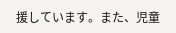援しています。また、児童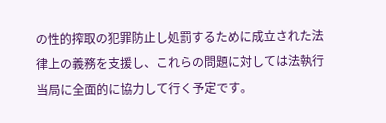の性的搾取の犯罪防止し処罰するために成立された法律上の義務を支援し、これらの問題に対しては法執行当局に全面的に協力して行く予定です。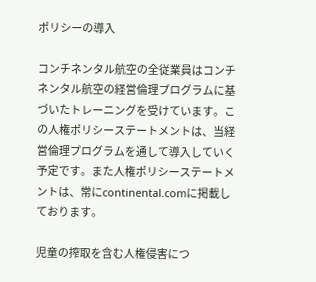ポリシーの導入

コンチネンタル航空の全従業員はコンチネンタル航空の経営倫理プログラムに基づいたトレーニングを受けています。この人権ポリシーステートメントは、当経営倫理プログラムを通して導入していく予定です。また人権ポリシーステートメントは、常にcontinental.comに掲載しております。

児童の搾取を含む人権侵害につ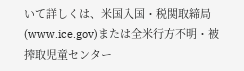いて詳しくは、米国入国・税関取締局(www.ice.gov)または全米行方不明・被搾取児童センター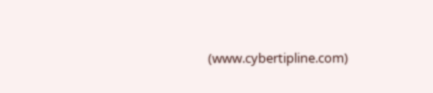(www.cybertipline.com)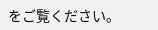をご覧ください。